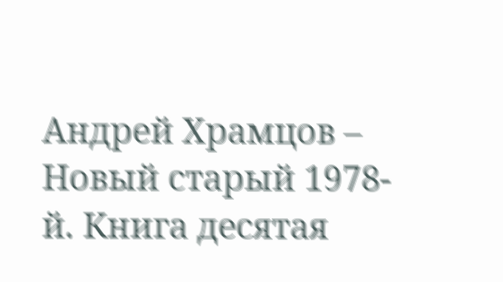Андрей Храмцов – Новый старый 1978-й. Книга десятая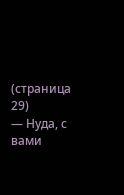(страница 29)
— Нуда, с вами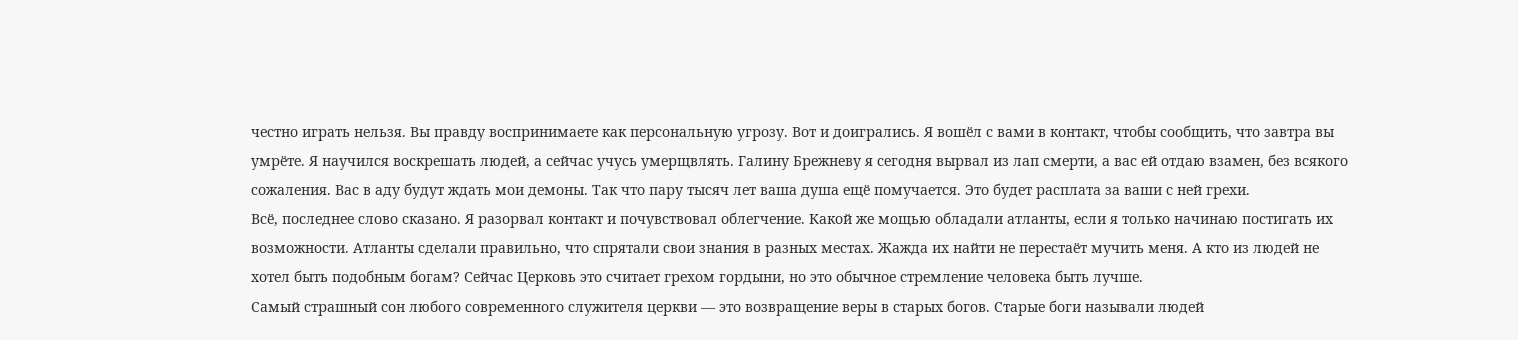честно играть нельзя. Вы правду воспринимаете как персональную угрозу. Вот и доигрались. Я вошёл с вами в контакт, чтобы сообщить, что завтра вы умрёте. Я научился воскрешать людей, а сейчас учусь умерщвлять. Галину Брежневу я сегодня вырвал из лап смерти, а вас ей отдаю взамен, без всякого сожаления. Вас в аду будут ждать мои демоны. Так что пару тысяч лет ваша душа ещё помучается. Это будет расплата за ваши с ней грехи.
Всё, последнее слово сказано. Я разорвал контакт и почувствовал облегчение. Какой же мощью обладали атланты, если я только начинаю постигать их возможности. Атланты сделали правильно, что спрятали свои знания в разных местах. Жажда их найти не перестаёт мучить меня. А кто из людей не хотел быть подобным богам? Сейчас Церковь это считает грехом гордыни, но это обычное стремление человека быть лучше.
Самый страшный сон любого современного служителя церкви — это возвращение веры в старых богов. Старые боги называли людей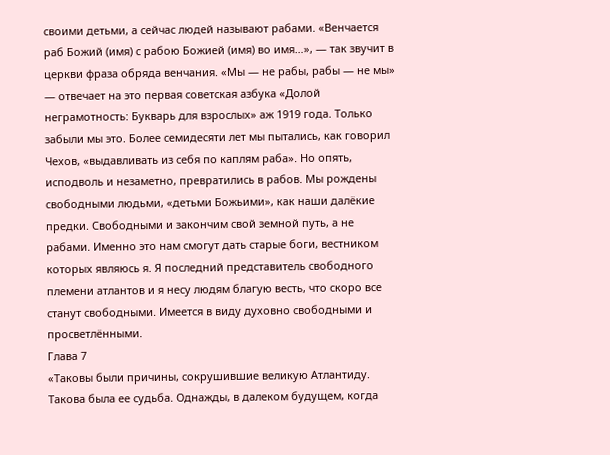своими детьми, а сейчас людей называют рабами. «Венчается раб Божий (имя) с рабою Божией (имя) во имя…», — так звучит в церкви фраза обряда венчания. «Мы — не рабы, рабы — не мы» — отвечает на это первая советская азбука «Долой неграмотность: Букварь для взрослых» аж 1919 года. Только забыли мы это. Более семидесяти лет мы пытались, как говорил Чехов, «выдавливать из себя по каплям раба». Но опять, исподволь и незаметно, превратились в рабов. Мы рождены свободными людьми, «детьми Божьими», как наши далёкие предки. Свободными и закончим свой земной путь, а не рабами. Именно это нам смогут дать старые боги, вестником которых являюсь я. Я последний представитель свободного племени атлантов и я несу людям благую весть, что скоро все станут свободными. Имеется в виду духовно свободными и просветлёнными.
Глава 7
«Таковы были причины, сокрушившие великую Атлантиду. Такова была ее судьба. Однажды, в далеком будущем, когда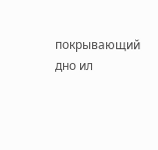покрывающий дно ил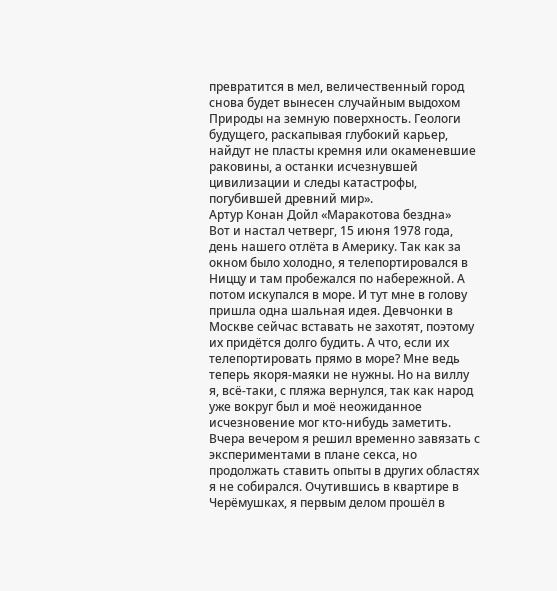превратится в мел, величественный город снова будет вынесен случайным выдохом Природы на земную поверхность. Геологи будущего, раскапывая глубокий карьер, найдут не пласты кремня или окаменевшие раковины, а останки исчезнувшей цивилизации и следы катастрофы, погубившей древний мир».
Артур Конан Дойл «Маракотова бездна»
Вот и настал четверг, 15 июня 1978 года, день нашего отлёта в Америку. Так как за окном было холодно, я телепортировался в Ниццу и там пробежался по набережной. А потом искупался в море. И тут мне в голову пришла одна шальная идея. Девчонки в Москве сейчас вставать не захотят, поэтому их придётся долго будить. А что, если их телепортировать прямо в море? Мне ведь теперь якоря-маяки не нужны. Но на виллу я, всё-таки, с пляжа вернулся, так как народ уже вокруг был и моё неожиданное исчезновение мог кто-нибудь заметить.
Вчера вечером я решил временно завязать с экспериментами в плане секса, но продолжать ставить опыты в других областях я не собирался. Очутившись в квартире в Черёмушках, я первым делом прошёл в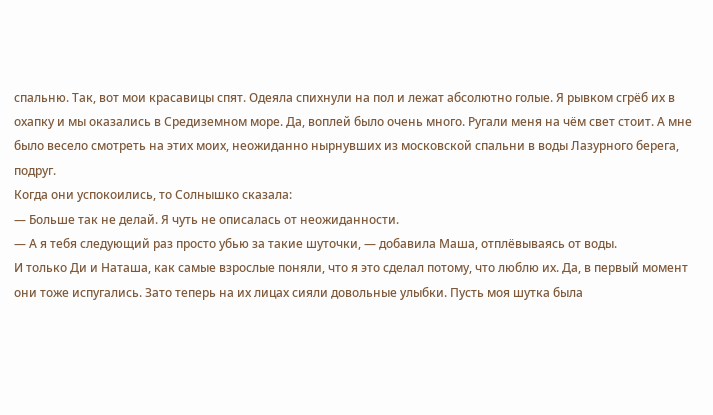спальню. Так, вот мои красавицы спят. Одеяла спихнули на пол и лежат абсолютно голые. Я рывком сгрёб их в охапку и мы оказались в Средиземном море. Да, воплей было очень много. Ругали меня на чём свет стоит. А мне было весело смотреть на этих моих, неожиданно нырнувших из московской спальни в воды Лазурного берега, подруг.
Когда они успокоились, то Солнышко сказала:
— Больше так не делай. Я чуть не описалась от неожиданности.
— А я тебя следующий раз просто убью за такие шуточки, — добавила Маша, отплёвываясь от воды.
И только Ди и Наташа, как самые взрослые поняли, что я это сделал потому, что люблю их. Да, в первый момент они тоже испугались. Зато теперь на их лицах сияли довольные улыбки. Пусть моя шутка была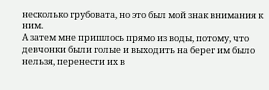несколько грубовата, но это был мой знак внимания к ним.
А затем мне пришлось прямо из воды, потому, что девчонки были голые и выходить на берег им было нельзя, перенести их в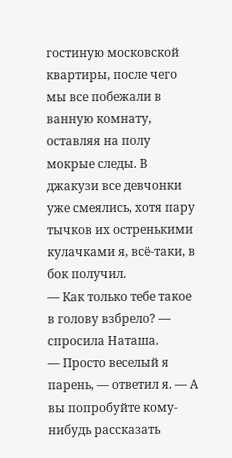гостиную московской квартиры, после чего мы все побежали в ванную комнату, оставляя на полу мокрые следы. В джакузи все девчонки уже смеялись, хотя пару тычков их остренькими кулачками я, всё-таки, в бок получил.
— Как только тебе такое в голову взбрело? — спросила Наташа.
— Просто веселый я парень, — ответил я. — А вы попробуйте кому-нибудь рассказать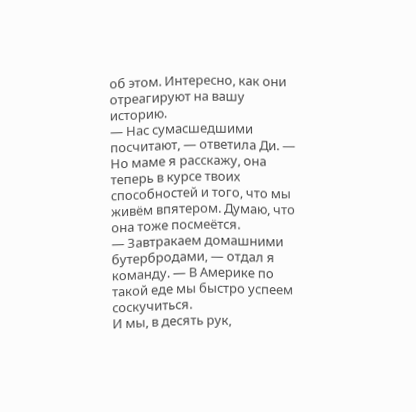об этом. Интересно, как они отреагируют на вашу историю.
— Нас сумасшедшими посчитают, — ответила Ди. — Но маме я расскажу, она теперь в курсе твоих способностей и того, что мы живём впятером. Думаю, что она тоже посмеётся.
— Завтракаем домашними бутербродами, — отдал я команду. — В Америке по такой еде мы быстро успеем соскучиться.
И мы, в десять рук,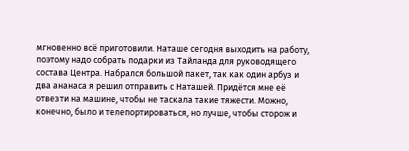мгновенно всё приготовили. Наташе сегодня выходить на работу, поэтому надо собрать подарки из Тайланда для руководящего состава Центра. Набрался большой пакет, так как один арбуз и два ананаса я решил отправить с Наташей. Придётся мне её отвезти на машине, чтобы не таскала такие тяжести. Можно, конечно, было и телепортироваться, но лучше, чтобы сторож и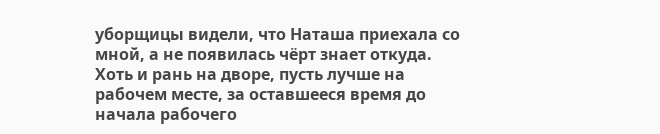уборщицы видели, что Наташа приехала со мной, а не появилась чёрт знает откуда. Хоть и рань на дворе, пусть лучше на рабочем месте, за оставшееся время до начала рабочего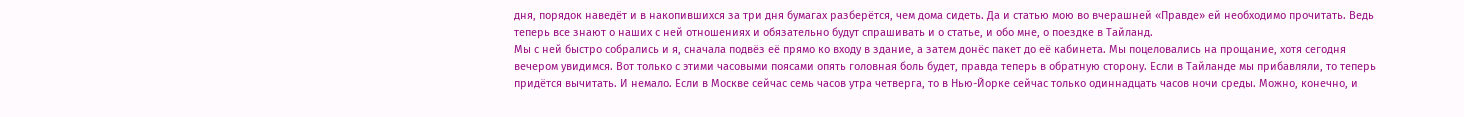дня, порядок наведёт и в накопившихся за три дня бумагах разберётся, чем дома сидеть. Да и статью мою во вчерашней «Правде» ей необходимо прочитать. Ведь теперь все знают о наших с ней отношениях и обязательно будут спрашивать и о статье, и обо мне, о поездке в Тайланд.
Мы с ней быстро собрались и я, сначала подвёз её прямо ко входу в здание, а затем донёс пакет до её кабинета. Мы поцеловались на прощание, хотя сегодня вечером увидимся. Вот только с этими часовыми поясами опять головная боль будет, правда теперь в обратную сторону. Если в Тайланде мы прибавляли, то теперь придётся вычитать. И немало. Если в Москве сейчас семь часов утра четверга, то в Нью-Йорке сейчас только одиннадцать часов ночи среды. Можно, конечно, и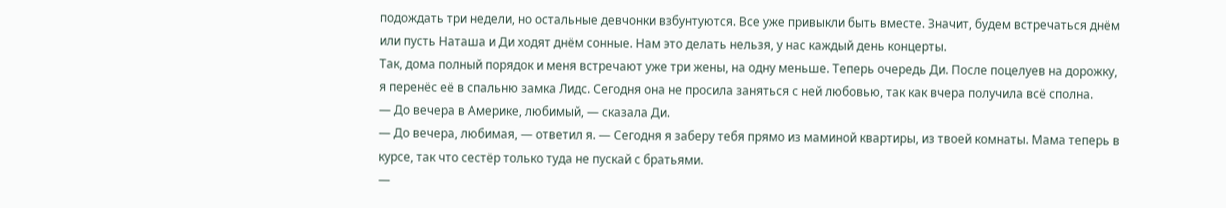подождать три недели, но остальные девчонки взбунтуются. Все уже привыкли быть вместе. Значит, будем встречаться днём или пусть Наташа и Ди ходят днём сонные. Нам это делать нельзя, у нас каждый день концерты.
Так, дома полный порядок и меня встречают уже три жены, на одну меньше. Теперь очередь Ди. После поцелуев на дорожку, я перенёс её в спальню замка Лидс. Сегодня она не просила заняться с ней любовью, так как вчера получила всё сполна.
— До вечера в Америке, любимый, — сказала Ди.
— До вечера, любимая, — ответил я. — Сегодня я заберу тебя прямо из маминой квартиры, из твоей комнаты. Мама теперь в курсе, так что сестёр только туда не пускай с братьями.
—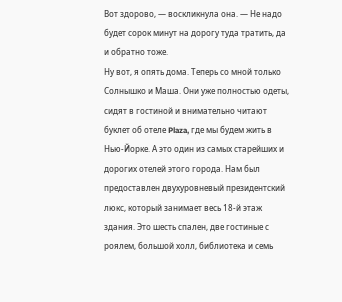Вот здорово, — воскликнула она. — Не надо будет сорок минут на дорогу туда тратить, да и обратно тоже.
Ну вот, я опять дома. Теперь со мной только Солнышко и Маша. Они уже полностью одеты, сидят в гостиной и внимательно читают буклет об отеле Plaza, где мы будем жить в Нью-Йорке. А это один из самых старейших и дорогих отелей этого города. Нам был предоставлен двухуровневый президентский люкс, который занимает весь 18-й этаж здания. Это шесть спален, две гостиные с роялем, большой холл, библиотека и семь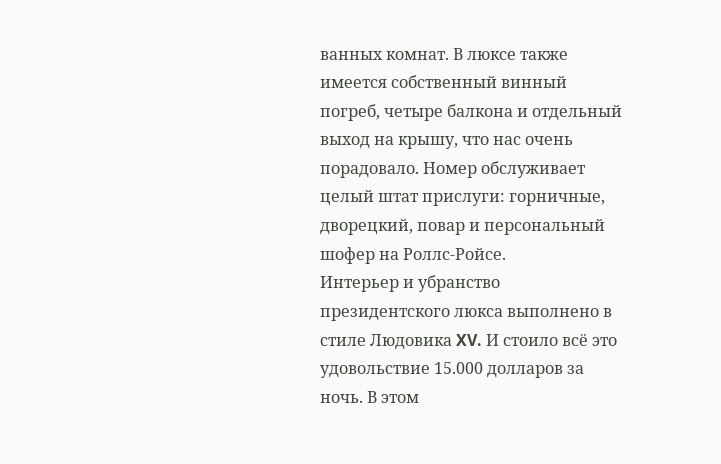ванных комнат. В люксе также имеется собственный винный погреб, четыре балкона и отдельный выход на крышу, что нас очень порадовало. Номер обслуживает целый штат прислуги: горничные, дворецкий, повар и персональный шофер на Роллс-Ройсе.
Интерьер и убранство президентского люкса выполнено в стиле Людовика XV. И стоило всё это удовольствие 15.000 долларов за ночь. В этом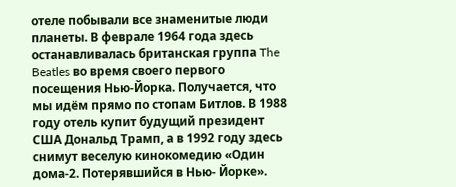отеле побывали все знаменитые люди планеты. В феврале 1964 года здесь останавливалась британская группа The Beatles во время своего первого посещения Нью-Йорка. Получается, что мы идём прямо по стопам Битлов. В 1988 году отель купит будущий президент США Дональд Трамп, а в 1992 году здесь снимут веселую кинокомедию «Один дома-2. Потерявшийся в Нью- Йорке».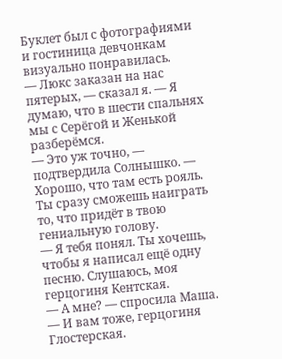Буклет был с фотографиями и гостиница девчонкам визуально понравилась.
— Люкс заказан на нас пятерых, — сказал я. — Я думаю, что в шести спальнях мы с Серёгой и Женькой разберёмся.
— Это уж точно, — подтвердила Солнышко. — Хорошо, что там есть рояль. Ты сразу сможешь наиграть то, что придёт в твою гениальную голову.
— Я тебя понял. Ты хочешь, чтобы я написал ещё одну песню. Слушаюсь, моя герцогиня Кентская.
— А мне? — спросила Маша.
— И вам тоже, герцогиня Глостерская.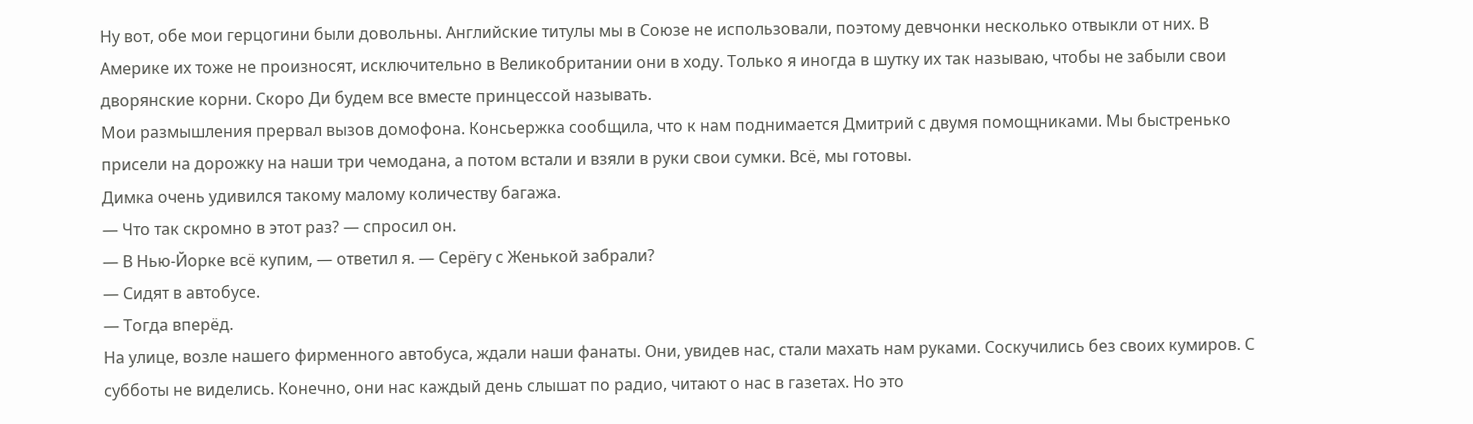Ну вот, обе мои герцогини были довольны. Английские титулы мы в Союзе не использовали, поэтому девчонки несколько отвыкли от них. В Америке их тоже не произносят, исключительно в Великобритании они в ходу. Только я иногда в шутку их так называю, чтобы не забыли свои дворянские корни. Скоро Ди будем все вместе принцессой называть.
Мои размышления прервал вызов домофона. Консьержка сообщила, что к нам поднимается Дмитрий с двумя помощниками. Мы быстренько присели на дорожку на наши три чемодана, а потом встали и взяли в руки свои сумки. Всё, мы готовы.
Димка очень удивился такому малому количеству багажа.
— Что так скромно в этот раз? — спросил он.
— В Нью-Йорке всё купим, — ответил я. — Серёгу с Женькой забрали?
— Сидят в автобусе.
— Тогда вперёд.
На улице, возле нашего фирменного автобуса, ждали наши фанаты. Они, увидев нас, стали махать нам руками. Соскучились без своих кумиров. С субботы не виделись. Конечно, они нас каждый день слышат по радио, читают о нас в газетах. Но это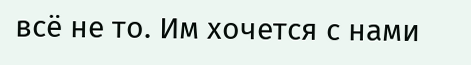всё не то. Им хочется с нами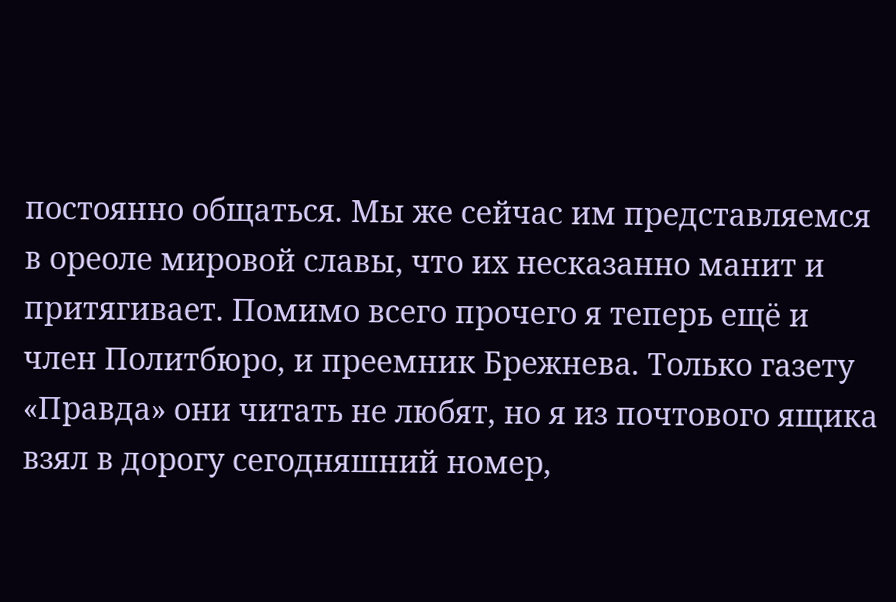постоянно общаться. Мы же сейчас им представляемся в ореоле мировой славы, что их несказанно манит и притягивает. Помимо всего прочего я теперь ещё и член Политбюро, и преемник Брежнева. Только газету «Правда» они читать не любят, но я из почтового ящика взял в дорогу сегодняшний номер,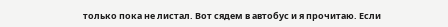только пока не листал. Вот сядем в автобус и я прочитаю. Если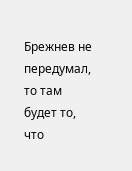Брежнев не передумал, то там будет то, что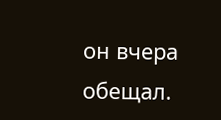он вчера обещал.